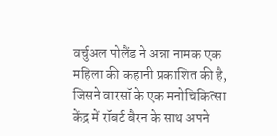वर्चुअल पोलैंड ने अन्ना नामक एक महिला की कहानी प्रकाशित की है, जिसने वारसॉ के एक मनोचिकित्सा केंद्र में रॉबर्ट बैरन के साथ अपने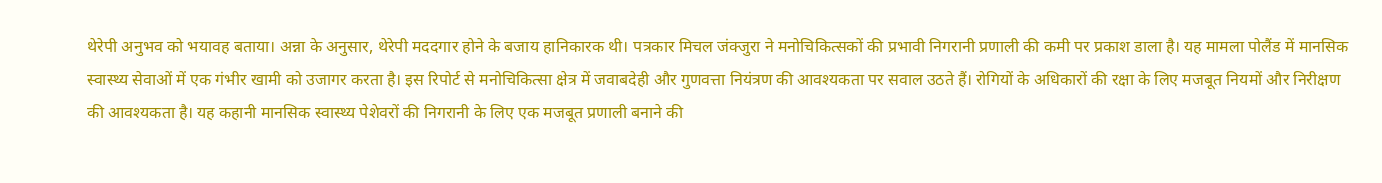थेरेपी अनुभव को भयावह बताया। अन्ना के अनुसार, थेरेपी मददगार होने के बजाय हानिकारक थी। पत्रकार मिचल जंक्जुरा ने मनोचिकित्सकों की प्रभावी निगरानी प्रणाली की कमी पर प्रकाश डाला है। यह मामला पोलैंड में मानसिक स्वास्थ्य सेवाओं में एक गंभीर खामी को उजागर करता है। इस रिपोर्ट से मनोचिकित्सा क्षेत्र में जवाबदेही और गुणवत्ता नियंत्रण की आवश्यकता पर सवाल उठते हैं। रोगियों के अधिकारों की रक्षा के लिए मजबूत नियमों और निरीक्षण की आवश्यकता है। यह कहानी मानसिक स्वास्थ्य पेशेवरों की निगरानी के लिए एक मजबूत प्रणाली बनाने की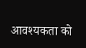आवश्यकता को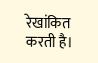रेखांकित करती है।